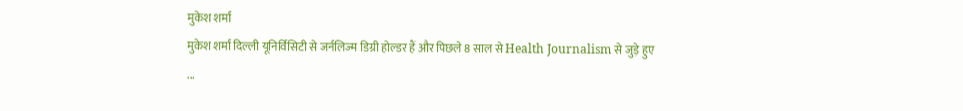मुकेश शर्मा
मुकेश शर्मा दिल्ली यूनिर्विसिटी से जर्नलिज्म डिग्री होल्डर हैं और पिछले 8 साल से Health Journalism से जुड़े हुए ...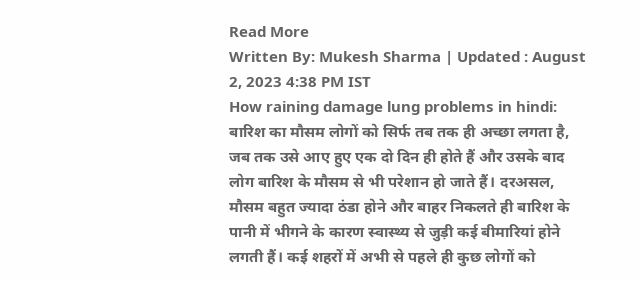Read More
Written By: Mukesh Sharma | Updated : August 2, 2023 4:38 PM IST
How raining damage lung problems in hindi: बारिश का मौसम लोगों को सिर्फ तब तक ही अच्छा लगता है, जब तक उसे आए हुए एक दो दिन ही होते हैं और उसके बाद लोग बारिश के मौसम से भी परेशान हो जाते हैं। दरअसल, मौसम बहुत ज्यादा ठंडा होने और बाहर निकलते ही बारिश के पानी में भीगने के कारण स्वास्थ्य से जुड़ी कई बीमारियां होने लगती हैं। कई शहरों में अभी से पहले ही कुछ लोगों को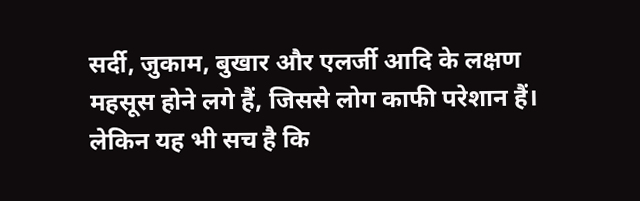सर्दी, जुकाम, बुखार और एलर्जी आदि के लक्षण महसूस होने लगे हैं, जिससे लोग काफी परेशान हैं। लेकिन यह भी सच है कि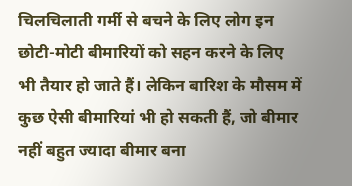चिलचिलाती गर्मी से बचने के लिए लोग इन छोटी-मोटी बीमारियों को सहन करने के लिए भी तैयार हो जाते हैं। लेकिन बारिश के मौसम में कुछ ऐसी बीमारियां भी हो सकती हैं, जो बीमार नहीं बहुत ज्यादा बीमार बना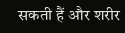सकती हैं और शरीर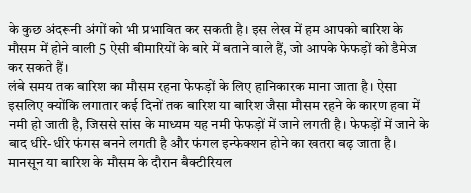के कुछ अंदरूनी अंगों को भी प्रभावित कर सकती है। इस लेख में हम आपको बारिश के मौसम में होने वाली 5 ऐसी बीमारियों के बारे में बताने वाले हैं, जो आपके फेफड़ों को डैमेज कर सकते हैं।
लंबे समय तक बारिश का मौसम रहना फेफड़ों के लिए हानिकारक माना जाता है। ऐसा इसलिए क्योंकि लगातार कई दिनों तक बारिश या बारिश जैसा मौसम रहने के कारण हवा में नमी हो जाती है, जिससे सांस के माध्यम यह नमी फेफड़ों में जाने लगती है। फेफड़ों में जाने के बाद धीरे-धीरे फंगस बनने लगती है और फंगल इन्फेक्शन होने का खतरा बढ़ जाता है।
मानसून या बारिश के मौसम के दौरान बैक्टीरियल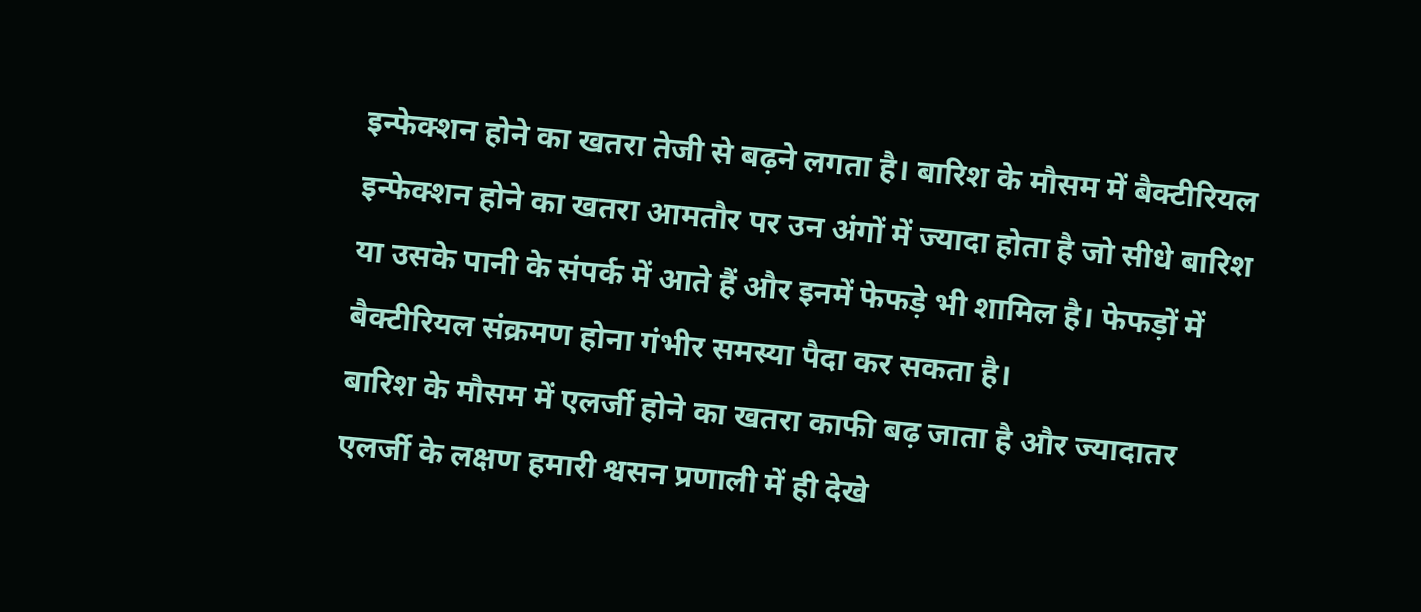इन्फेक्शन होने का खतरा तेजी से बढ़ने लगता है। बारिश के मौसम में बैक्टीरियल इन्फेक्शन होने का खतरा आमतौर पर उन अंगों में ज्यादा होता है जो सीधे बारिश या उसके पानी के संपर्क में आते हैं और इनमें फेफड़े भी शामिल है। फेफड़ों में बैक्टीरियल संक्रमण होना गंभीर समस्या पैदा कर सकता है।
बारिश के मौसम में एलर्जी होने का खतरा काफी बढ़ जाता है और ज्यादातर एलर्जी के लक्षण हमारी श्वसन प्रणाली में ही देखे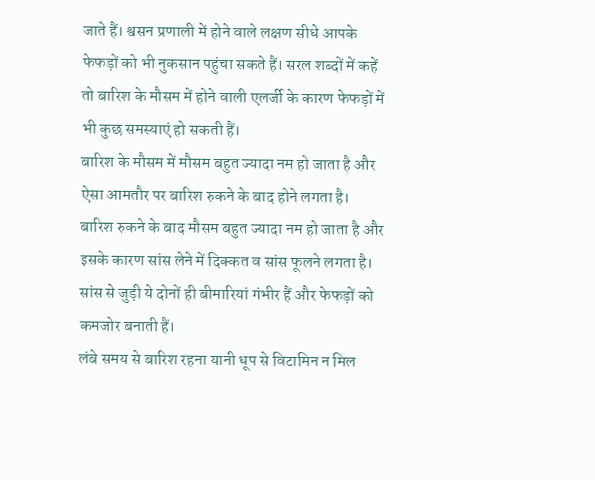जाते हैं। श्वसन प्रणाली में होने वाले लक्षण सीधे आपके फेफड़ों को भी नुकसान पहुंचा सकते हैं। सरल शब्दों में कहें तो बारिश के मौसम में होने वाली एलर्जी के कारण फेफड़ों में भी कुछ समस्याएं हो सकती हैं।
बारिश के मौसम में मौसम बहुत ज्यादा नम हो जाता है और ऐसा आमतौर पर बारिश रुकने के बाद होने लगता है। बारिश रुकने के बाद मौसम बहुत ज्यादा नम हो जाता है और इसके कारण सांस लेने में दिक्कत व सांस फूलने लगता है। सांस से जुड़ी ये दोनों ही बीमारियां गंभीर हैं और फेफड़ों को कमजोर बनाती हैं।
लंबे समय से बारिश रहना यानी धूप से विटामिन न मिल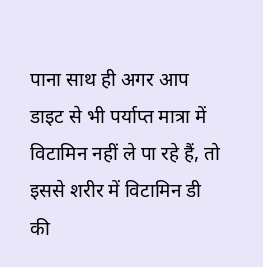पाना साथ ही अगर आप डाइट से भी पर्याप्त मात्रा में विटामिन नहीं ले पा रहे हैं, तो इससे शरीर में विटामिन डी की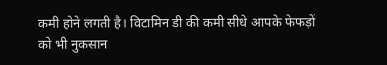कमी होने लगती है। विटामिन डी की कमी सीधे आपके फेफड़ों को भी नुकसान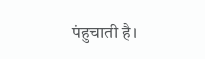पंहुचाती है।